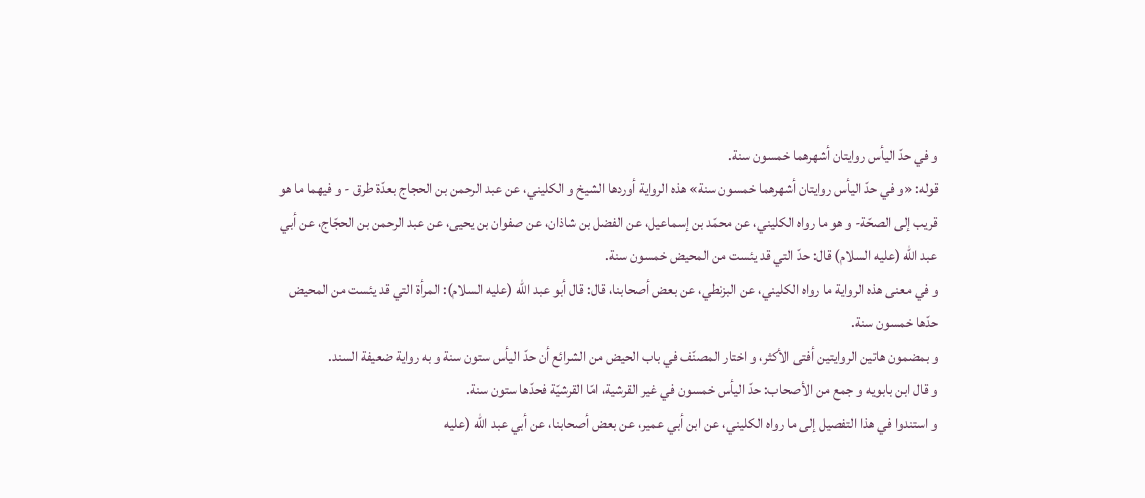و في حدّ اليأس روايتان أشهرهما خمسون سنة.
قوله: «و في حدّ اليأس روايتان أشهرهما خمسون سنة» هذه الرواية أوردها الشيخ و الكليني، عن عبد الرحمن بن الحجاج بعدّة طرق - و فيهما ما هو قريب إلى الصحّة- و هو ما رواه الكليني، عن محمّد بن إسماعيل، عن الفضل بن شاذان، عن صفوان بن يحيى، عن عبد الرحمن بن الحجّاج، عن أبي عبد اللّه (عليه السلام) قال: حدّ التي قد يئست من المحيض خمسون سنة.
و في معنى هذه الرواية ما رواه الكليني، عن البزنطي، عن بعض أصحابنا، قال: قال أبو عبد اللّه (عليه السلام): المرأة التي قد يئست من المحيض حدّها خمسون سنة.
و بمضمون هاتين الروايتين أفتى الأكثر، و اختار المصنّف في باب الحيض من الشرائع أن حدّ اليأس ستون سنة و به رواية ضعيفة السند.
و قال ابن بابويه و جمع من الأصحاب: حدّ اليأس خمسون في غير القرشية، امّا القرشيّة فحدّها ستون سنة.
و استندوا في هذا التفصيل إلى ما رواه الكليني، عن ابن أبي عمير، عن بعض أصحابنا، عن أبي عبد اللّه (عليه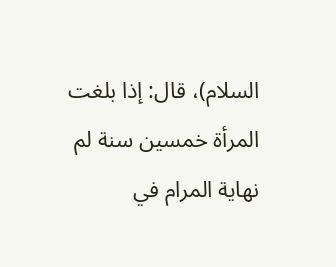السلام)، قال: إذا بلغت المرأة خمسين سنة لم
نهاية المرام في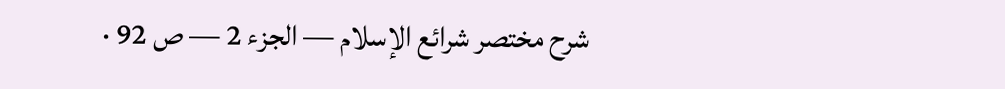شرح مختصر شرائع الإسلام — الجزء 2 — ص 92 ·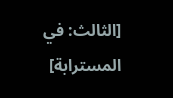[الثالث: في المسترابة]